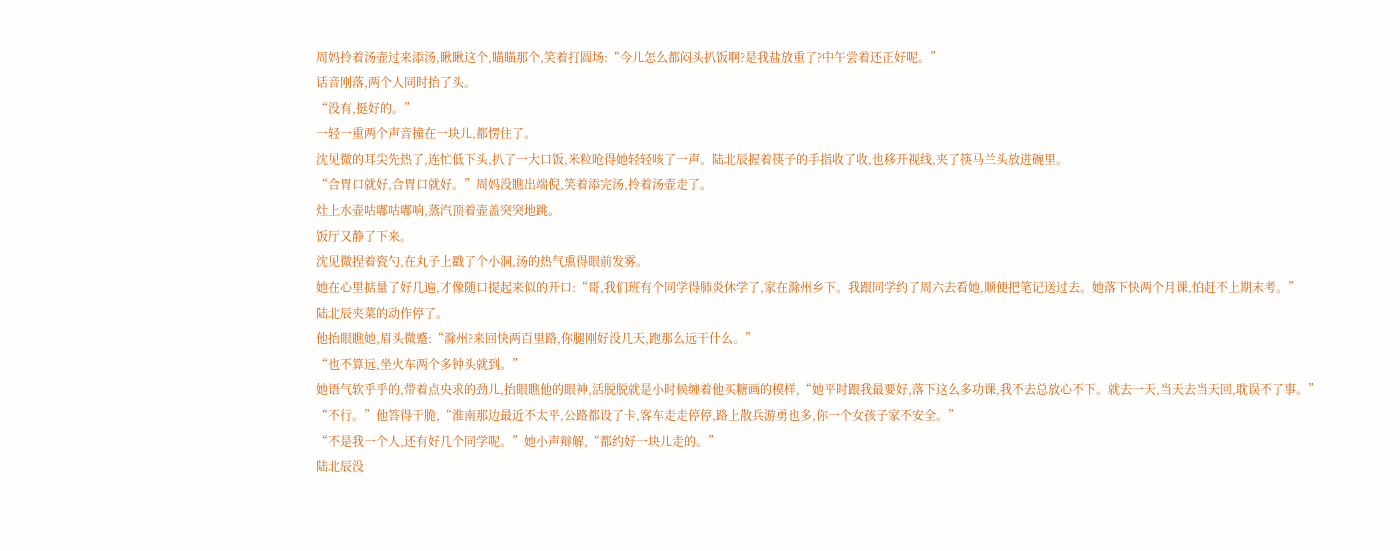周妈拎着汤壶过来添汤,瞅瞅这个,瞄瞄那个,笑着打圆场:“今儿怎么都闷头扒饭啊?是我盐放重了?中午尝着还正好呢。”
话音刚落,两个人同时抬了头。
“没有,挺好的。”
一轻一重两个声音撞在一块儿,都愣住了。
沈见微的耳尖先热了,连忙低下头,扒了一大口饭,米粒呛得她轻轻咳了一声。陆北辰握着筷子的手指收了收,也移开视线,夹了筷马兰头放进碗里。
“合胃口就好,合胃口就好。”周妈没瞧出端倪,笑着添完汤,拎着汤壶走了。
灶上水壶咕嘟咕嘟响,蒸汽顶着壶盖突突地跳。
饭厅又静了下来。
沈见微捏着瓷勺,在丸子上戳了个小洞,汤的热气熏得眼前发雾。
她在心里掂量了好几遍,才像随口提起来似的开口:“哥,我们班有个同学得肺炎休学了,家在滁州乡下。我跟同学约了周六去看她,顺便把笔记送过去。她落下快两个月课,怕赶不上期末考。”
陆北辰夹菜的动作停了。
他抬眼瞧她,眉头微蹙:“滁州?来回快两百里路,你腿刚好没几天,跑那么远干什么。”
“也不算远,坐火车两个多钟头就到。”
她语气软乎乎的,带着点央求的劲儿,抬眼瞧他的眼神,活脱脱就是小时候缠着他买糖画的模样,“她平时跟我最要好,落下这么多功课,我不去总放心不下。就去一天,当天去当天回,耽误不了事。”
“不行。”他答得干脆,“淮南那边最近不太平,公路都设了卡,客车走走停停,路上散兵游勇也多,你一个女孩子家不安全。”
“不是我一个人,还有好几个同学呢。”她小声辩解,“都约好一块儿走的。”
陆北辰没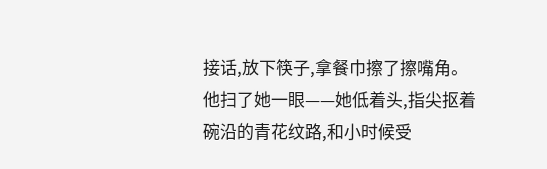接话,放下筷子,拿餐巾擦了擦嘴角。
他扫了她一眼——她低着头,指尖抠着碗沿的青花纹路,和小时候受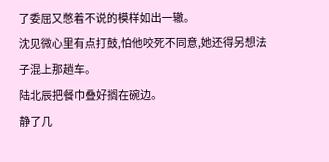了委屈又憋着不说的模样如出一辙。
沈见微心里有点打鼓,怕他咬死不同意,她还得另想法子混上那趟车。
陆北辰把餐巾叠好搁在碗边。
静了几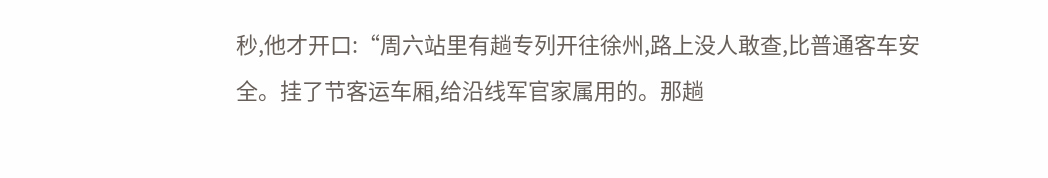秒,他才开口:“周六站里有趟专列开往徐州,路上没人敢查,比普通客车安全。挂了节客运车厢,给沿线军官家属用的。那趟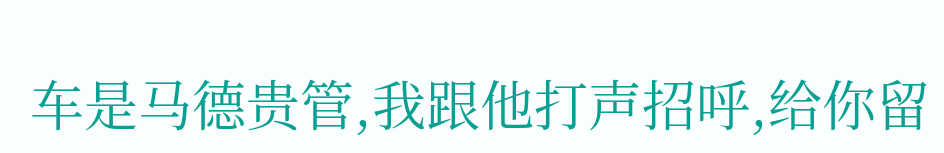车是马德贵管,我跟他打声招呼,给你留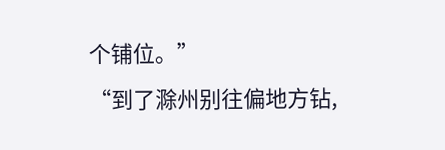个铺位。”
“到了滁州别往偏地方钻,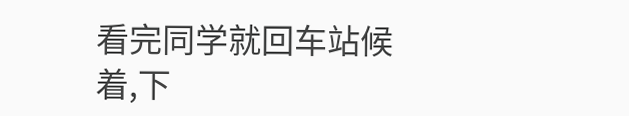看完同学就回车站候着,下